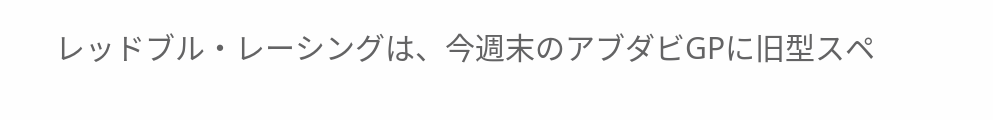レッドブル・レーシングは、今週末のアブダビGPに旧型スペ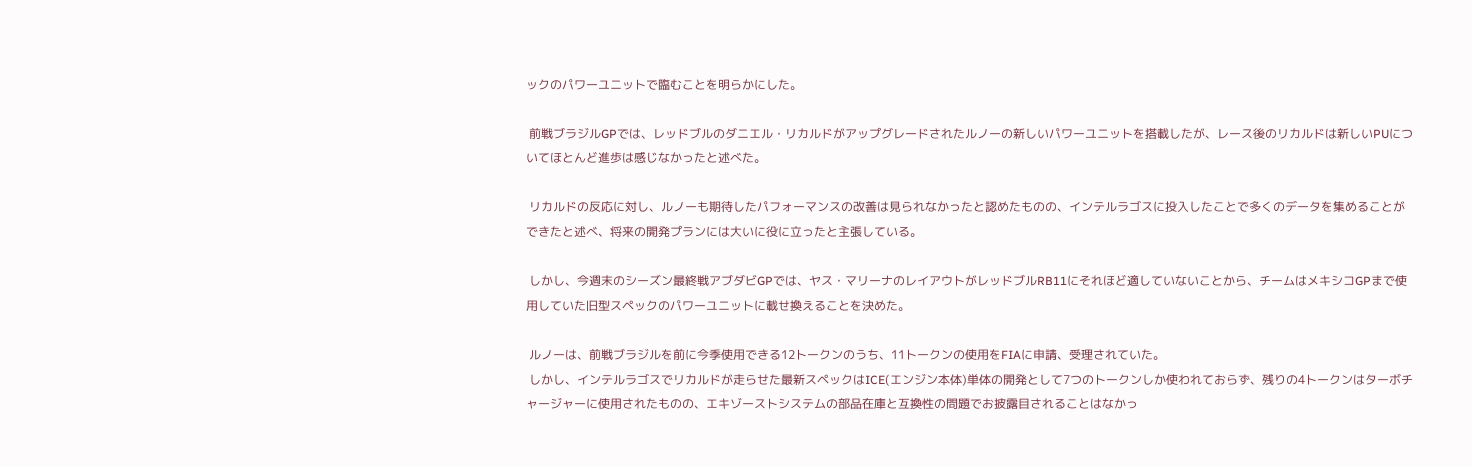ックのパワーユニットで臨むことを明らかにした。

 前戦ブラジルGPでは、レッドブルのダニエル・リカルドがアップグレードされたルノーの新しいパワーユニットを搭載したが、レース後のリカルドは新しいPUについてほとんど進歩は感じなかったと述べた。

 リカルドの反応に対し、ルノーも期待したパフォーマンスの改善は見られなかったと認めたものの、インテルラゴスに投入したことで多くのデータを集めることができたと述べ、将来の開発プランには大いに役に立ったと主張している。

 しかし、今週末のシーズン最終戦アブダビGPでは、ヤス・マリーナのレイアウトがレッドブルRB11にそれほど適していないことから、チームはメキシコGPまで使用していた旧型スペックのパワーユニットに載せ換えることを決めた。

 ルノーは、前戦ブラジルを前に今季使用できる12トークンのうち、11トークンの使用をFIAに申請、受理されていた。
 しかし、インテルラゴスでリカルドが走らせた最新スペックはICE(エンジン本体)単体の開発として7つのトークンしか使われておらず、残りの4トークンはターボチャージャーに使用されたものの、エキゾーストシステムの部品在庫と互換性の問題でお披露目されることはなかっ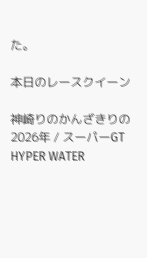た。

本日のレースクイーン

神崎りのかんざきりの
2026年 / スーパーGT
HYPER WATER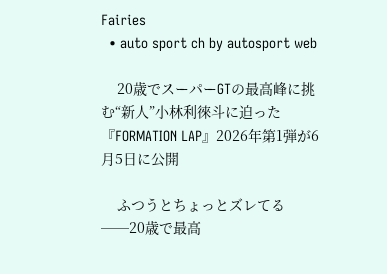Fairies
  • auto sport ch by autosport web

    20歳でスーパーGTの最高峰に挑む“新人”小林利徠斗に迫った『FORMATION LAP』2026年第1弾が6月5日に公開

    ふつうとちょっとズレてる──20歳で最高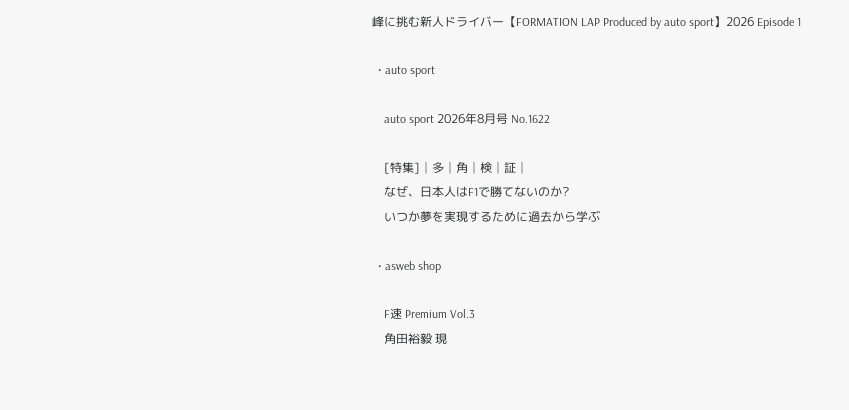峰に挑む新人ドライバー【FORMATION LAP Produced by auto sport】2026 Episode 1

  • auto sport

    auto sport 2026年8月号 No.1622

    [特集]│多│角│検│証│
    なぜ、日本人はF1で勝てないのか?
    いつか夢を実現するために過去から学ぶ

  • asweb shop

    F速 Premium Vol.3
    角田裕毅 現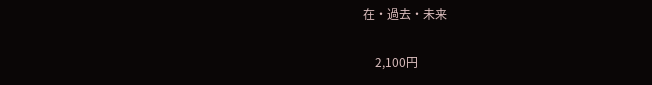在・過去・未来

    2,100円